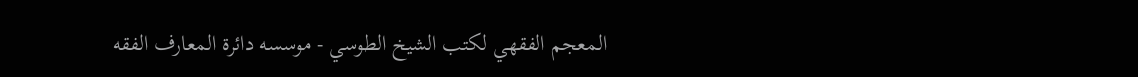المعجم الفقهي لکتب الشيخ الطوسي - موسسه دائرة المعارف الفقه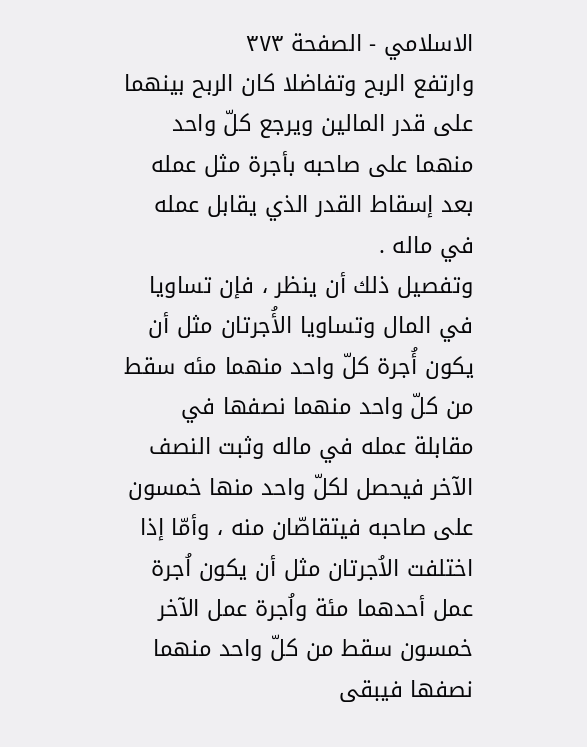الاسلامي - الصفحة ٣٧٣
وارتفع الربح وتفاضلا كان الربح بينهما على قدر المالين ويرجع كلّ واحد منهما على صاحبه بأجرة مثل عمله بعد إسقاط القدر الذي يقابل عمله في ماله .
وتفصيل ذلك أن ينظر ، فإن تساويا في المال وتساويا الأُجرتان مثل أن يكون أُجرة كلّ واحد منهما مئه سقط من كلّ واحد منهما نصفها في مقابلة عمله في ماله وثبت النصف الآخر فيحصل لكلّ واحد منها خمسون على صاحبه فيتقاصّان منه ، وأمّا إذا اختلفت الاُجرتان مثل أن يكون اُجرة عمل أحدهما مئة واُجرة عمل الآخر خمسون سقط من كلّ واحد منهما نصفها فيبقى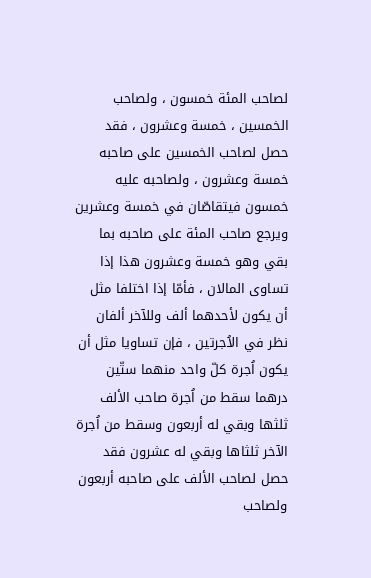لصاحب المئة خمسون ، ولصاحب الخمسين ، خمسة وعشرون ، فقد حصل لصاحب الخمسين على صاحبه خمسة وعشرون ، ولصاحبه عليه خمسون فيتقاصّان في خمسة وعشرين ويرجع صاحب المئة على صاحبه بما بقي وهو خمسة وعشرون هذا إذا تساوى المالان ، فأمّا إذا اختلفا مثل أن يكون لأحدهما ألف وللآخر ألفان نظر في الاُجرتين ، فإن تساويا مثل أن يكون اُجرة كلّ واحد منهما ستّين درهما سقط من اُجرة صاحب الألف ثلثها وبقي له أربعون وسقط من اُجرة الآخر ثلثاها وبقي له عشرون فقد حصل لصاحب الألف على صاحبه أربعون ولصاحب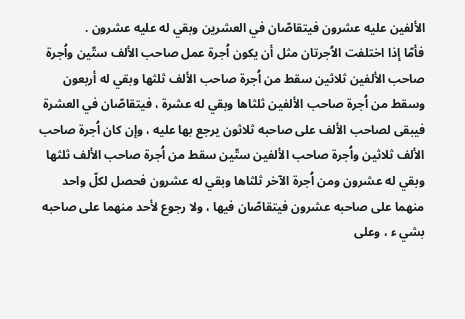الألفين عليه عشرون فيتقاصّان في العشرين وبقي له عليه عشرون .
فأمّا إذا اختلفت الاُجرتان مثل أن يكون اُجرة عمل صاحب الألف ستّين واُجرة صاحب الألفين ثلاثين سقط من اُجرة صاحب الألف ثلثها وبقي له أربعون وسقط من اُجرة صاحب الألفين ثلثاها وبقي له عشرة ، فيتقاصّان في العشرة فيبقى لصاحب الألف على صاحبه ثلاثون يرجع بها عليه ، وإن كان اُجرة صاحب الألف ثلاثين واُجرة صاحب الألفين ستّين سقط من اُجرة صاحب الألف ثلثها وبقي له عشرون ومن اُجرة الآخر ثلثاها وبقي له عشرون فحصل لكلّ واحد منهما على صاحبه عشرون فيتقاصّان فيها ، ولا رجوع لأحد منهما على صاحبه بشي ء ، وعلى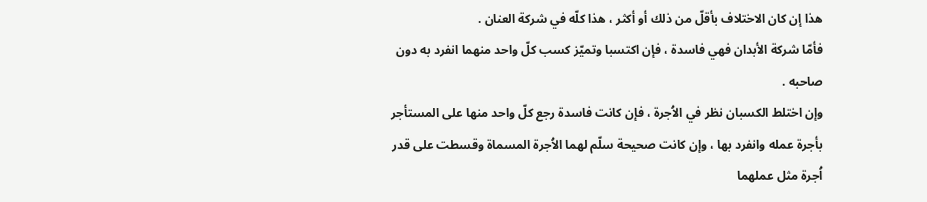هذا إن كان الاختلاف بأقلّ من ذلك أو أكثر ، هذا كلّه في شركة العنان .
فأمّا شركة الأبدان فهي فاسدة ، فإن اكتسبا وتميّز كسب كلّ واحد منهما انفرد به دون صاحبه .
وإن اختلط الكسبان نظر في الاُجرة ، فإن كانت فاسدة رجع كلّ واحد منها على المستأجر بأجرة عمله وانفرد بها ، وإن كانت صحيحة سلّم لهما الاُجرة المسماة وقسطت على قدر اُجرة مثل عملهما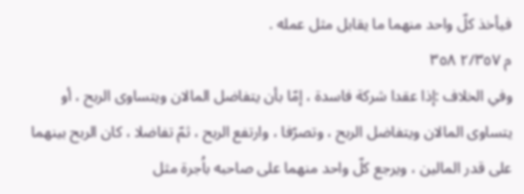فيأخذ كلّ واحد منهما ما يقابل مثل عمله .
م ٢/٣٥٧ ٣٥٨
وفي الخلاف :إذا عقدا شركة فاسدة ، إمّا بأن يتفاضل المالان ويتساوى الربح ، أو يتساوى المالان ويتفاضل الربح ، وتصرّفا ، وارتفع الربح ، ثمّ تفاضلا ، كان الربح بينهما على قدر المالين ، ويرجع كلّ واحد منهما على صاحبه باُجرة مثل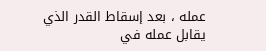عمله ، بعد إسقاط القدر الذي يقابل عمله في